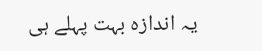یہ اندازہ بہت پہلے ہی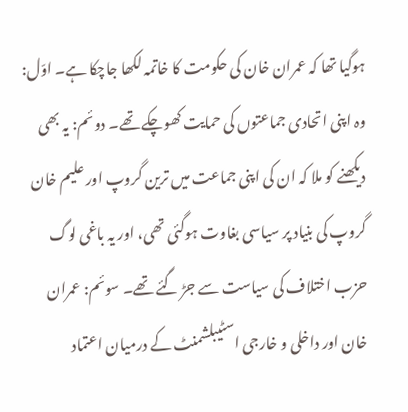ہوگیا تھا کہ عمران خان کی حکومت کا خاتمہ لکھا جاچکا ہے۔ اوّل: وہ اپنی اتحادی جماعتوں کی حمایت کھوچکے تھے۔ دوئم: یہ بھی دیکھنے کو ملا کہ ان کی اپنی جماعت میں ترین گروپ اور علیم خان گروپ کی بنیاد پر سیاسی بغاوت ہوگئی تھی، اور یہ باغی لوگ حزب اختلاف کی سیاست سے جڑ گئے تھے۔ سوئم: عمران خان اور داخلی و خارجی اسٹیبلشمنٹ کے درمیان اعتماد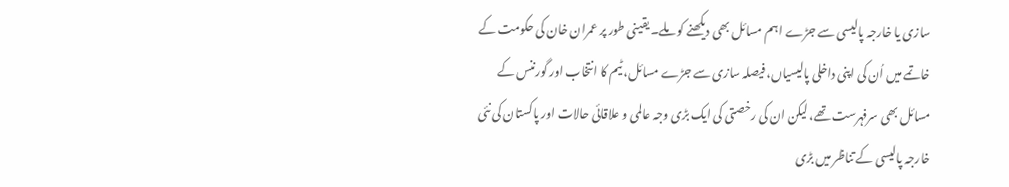سازی یا خارجہ پالیسی سے جڑے اہم مسائل بھی دیکھنے کو ملے۔ یقینی طور پر عمران خان کی حکومت کے خاتمے میں اُن کی اپنی داخلی پالیسیاں، فیصلہ سازی سے جڑے مسائل، ٹیم کا انتخاب اور گورننس کے مسائل بھی سرفہرست تھے، لیکن ان کی رخصتی کی ایک بڑی وجہ عالمی و علاقائی حالات اور پاکستان کی نئی خارجہ پالیسی کے تناظر میں بڑی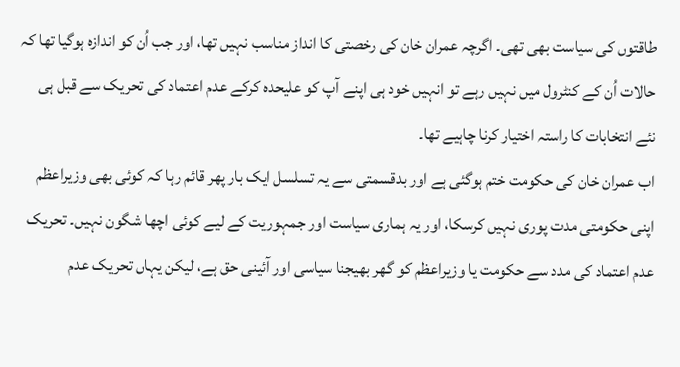طاقتوں کی سیاست بھی تھی۔ اگرچہ عمران خان کی رخصتی کا انداز مناسب نہیں تھا، اور جب اُن کو اندازہ ہوگیا تھا کہ حالات اُن کے کنٹرول میں نہیں رہے تو انہیں خود ہی اپنے آپ کو علیحدہ کرکے عدم اعتماد کی تحریک سے قبل ہی نئے انتخابات کا راستہ اختیار کرنا چاہیے تھا۔
اب عمران خان کی حکومت ختم ہوگئی ہے اور بدقسمتی سے یہ تسلسل ایک بار پھر قائم رہا کہ کوئی بھی وزیراعظم اپنی حکومتی مدت پوری نہیں کرسکا، اور یہ ہماری سیاست اور جمہوریت کے لیے کوئی اچھا شگون نہیں۔ تحریک عدم اعتماد کی مدد سے حکومت یا وزیراعظم کو گھر بھیجنا سیاسی اور آئینی حق ہے، لیکن یہاں تحریک عدم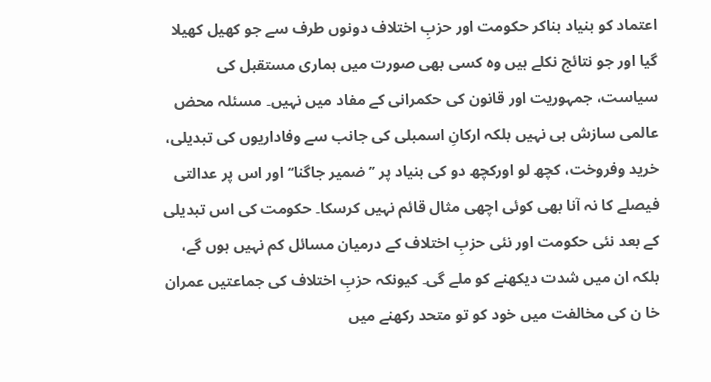اعتماد کو بنیاد بناکر حکومت اور حزبِ اختلاف دونوں طرف سے جو کھیل کھیلا گیا اور جو نتائج نکلے ہیں وہ کسی بھی صورت میں ہماری مستقبل کی سیاست، جمہوریت اور قانون کی حکمرانی کے مفاد میں نہیں۔ مسئلہ محض عالمی سازش ہی نہیں بلکہ ارکانِ اسمبلی کی جانب سے وفاداریوں کی تبدیلی، خرید وفروخت، کچھ لو اورکچھ دو کی بنیاد پر ’’ضمیر جاگنا‘‘ اور اس پر عدالتی فیصلے کا نہ آنا بھی کوئی اچھی مثال قائم نہیں کرسکا۔ حکومت کی اس تبدیلی کے بعد نئی حکومت اور نئی حزبِ اختلاف کے درمیان مسائل کم نہیں ہوں گے، بلکہ ان میں شدت دیکھنے کو ملے گی۔ کیونکہ حزبِ اختلاف کی جماعتیں عمران خا ن کی مخالفت میں خود کو تو متحد رکھنے میں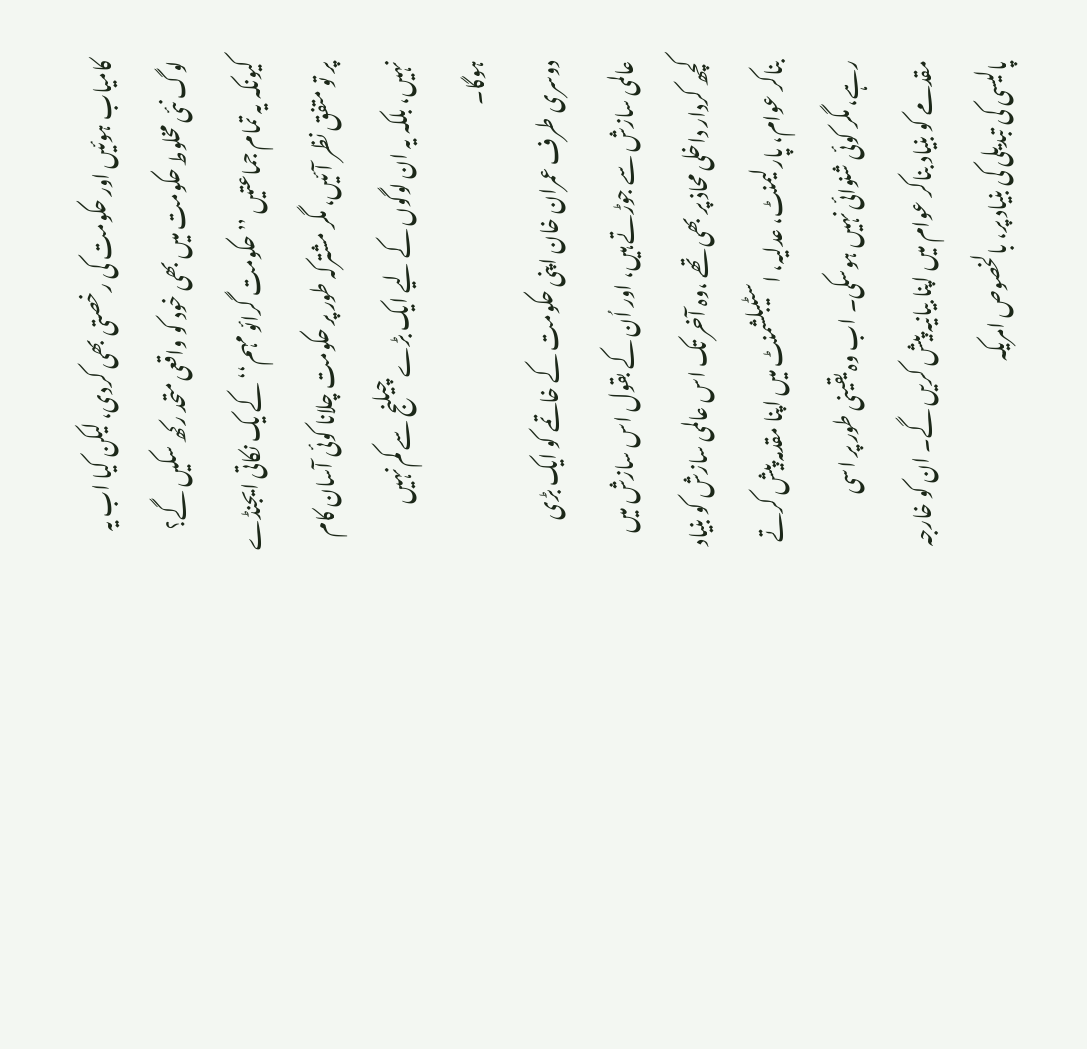کامیاب ہوئیں اور حکومت کی رخصتی بھی کردی، لیکن کیا اب یہ لوگ نئی مخلوط حکومت میں بھی خود کو واقعی متحد رکھ سکیں گے؟ کیونکہ یہ تمام جماعتیں ’’حکومت گرائو مہم‘‘ کے یک نکاتی ایجنڈے پر تو متفق نظر آئیں، مگر مشترکہ طور پر حکومت چلانا کوئی آسان کام نہیں، بلکہ یہ ان لوگوں کے لیے ایک بڑے چیلنج سے کم نہیں ہوگا۔
دوسری طرف عمران خان اپنی حکومت کے خاتمے کو ایک بڑی عالمی سازش سے جوڑتے ہیں، اور اُن کے بقول اس سازش میں کچھ کردار داخلی محاذ پر بھی تھے ،وہ آخر تک اس عالمی سازش کو بنیاد بناکر عوام، پارلیمنٹ، عدلیہ، اسٹیبلشمنٹ میں اپنا مقدمہ پیش کرتے رہے، مگر کوئی شنوائی نہیں ہوسکی۔ اب وہ یقینی طور پر اسی مقدمے کو بنیاد بناکر عوام میں اپنا بیانیہ پیش کریں گے۔ ان کو خارجہ پالیسی کی تبدیلی کی بنیاد پر، بالخصوص امریکہ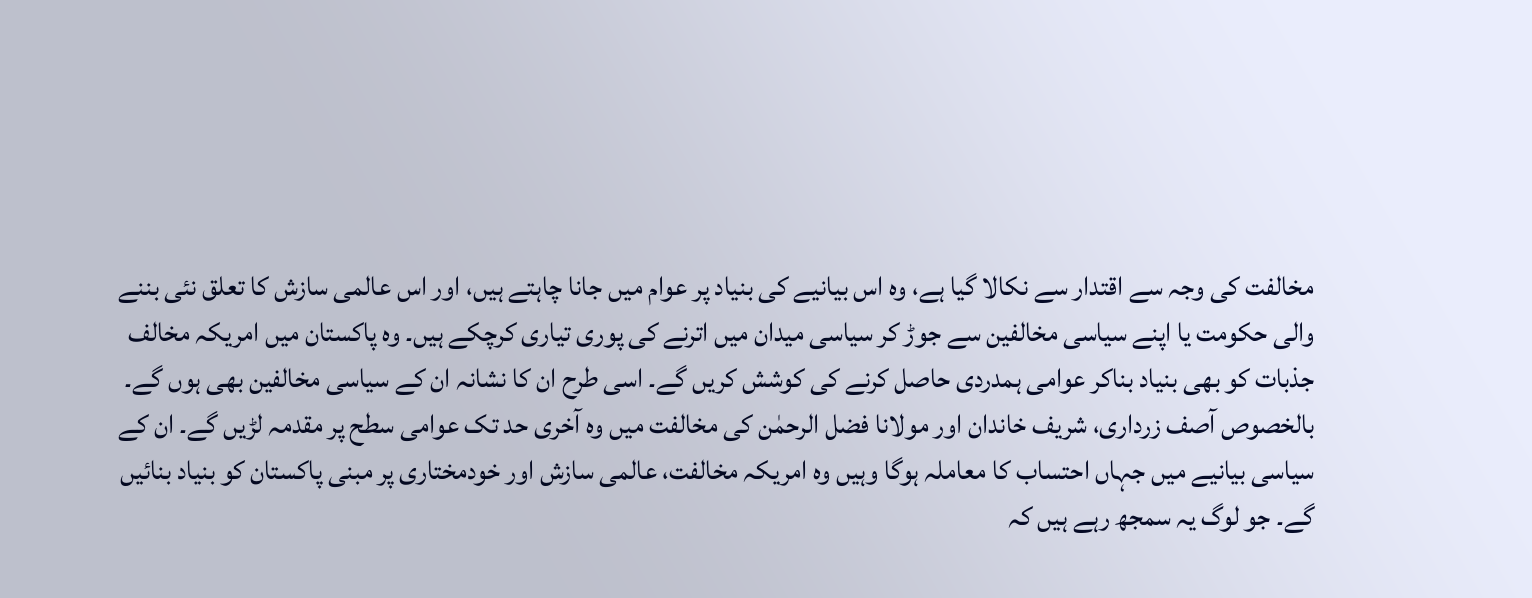مخالفت کی وجہ سے اقتدار سے نکالا گیا ہے، وہ اس بیانیے کی بنیاد پر عوام میں جانا چاہتے ہیں، اور اس عالمی سازش کا تعلق نئی بننے والی حکومت یا اپنے سیاسی مخالفین سے جوڑ کر سیاسی میدان میں اترنے کی پوری تیاری کرچکے ہیں۔ وہ پاکستان میں امریکہ مخالف جذبات کو بھی بنیاد بناکر عوامی ہمدردی حاصل کرنے کی کوشش کریں گے۔ اسی طرح ان کا نشانہ ان کے سیاسی مخالفین بھی ہوں گے۔ بالخصوص آصف زرداری، شریف خاندان اور مولانا فضل الرحمٰن کی مخالفت میں وہ آخری حد تک عوامی سطح پر مقدمہ لڑیں گے۔ ان کے سیاسی بیانیے میں جہاں احتساب کا معاملہ ہوگا وہیں وہ امریکہ مخالفت، عالمی سازش اور خودمختاری پر مبنی پاکستان کو بنیاد بنائیں گے۔ جو لوگ یہ سمجھ رہے ہیں کہ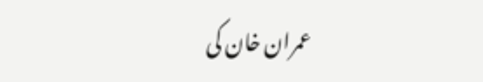عمران خان کی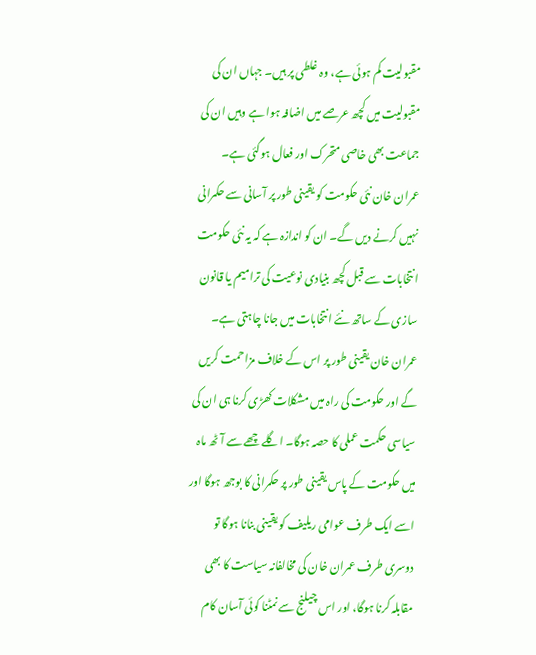مقبولیت کم ہوئی ہے، وہ غلطی پر ہیں۔ جہاں ان کی مقبولیت میں کچھ عرصے میں اضافہ ہوا ہے وہیں ان کی جماعت بھی خاصی متحرک اور فعال ہوگئی ہے۔
عمران خان نئی حکومت کو یقینی طور پر آسانی سے حکمرانی نہیں کرنے دیں گے۔ ان کو اندازہ ہے کہ یہ نئی حکومت انتخابات سے قبل کچھ بنیادی نوعیت کی ترامیم یا قانون سازی کے ساتھ نئے انتخابات میں جانا چاہتی ہے۔ عمران خان یقینی طور پر اس کے خلاف مزاحمت کریں گے اور حکومت کی راہ میں مشکلات کھڑی کرنا ہی ان کی سیاسی حکمت عملی کا حصہ ہوگا۔ اگلے چھے سے آٹھ ماہ میں حکومت کے پاس یقینی طور پر حکمرانی کا بوجھ ہوگا اور اسے ایک طرف عوامی ریلیف کو یقینی بنانا ہوگا تو دوسری طرف عمران خان کی مخالفانہ سیاست کا بھی مقابلہ کرنا ہوگا، اور اس چیلنج سے نمٹنا کوئی آسان کام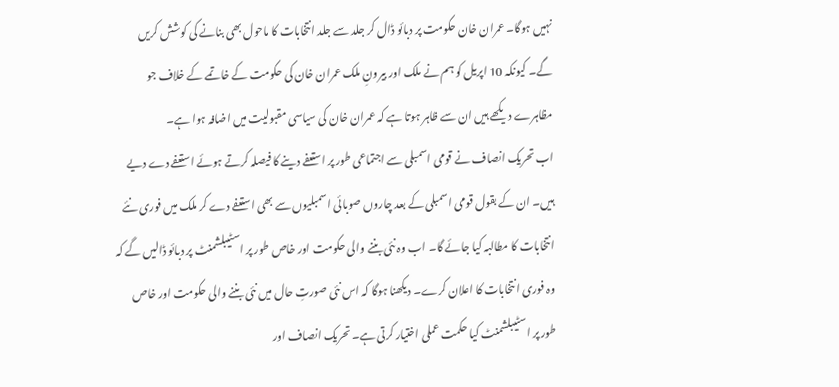نہیں ہوگا۔ عمران خان حکومت پر دبائو ڈال کر جلد سے جلد انتخابات کا ماحول بھی بنانے کی کوشش کریں گے۔ کیونکہ 10 اپریل کو ہم نے ملک اور بیرونِ ملک عمران خان کی حکومت کے خاتمے کے خلاف جو مظاہرے دیکھے ہیں ان سے ظاہر ہوتا ہے کہ عمران خان کی سیاسی مقبولیت میں اضافہ ہوا ہے۔
اب تحریک انصاف نے قومی اسمبلی سے اجتماعی طور پر استعفے دینے کا فیصلہ کرتے ہوئے استعفے دے دیے ہیں۔ ان کے بقول قومی اسمبلی کے بعد چاروں صوبائی اسمبلیوں سے بھی استعفے دے کر ملک میں فوری نئے انتخابات کا مطالبہ کیا جائے گا۔ اب وہ نئی بننے والی حکومت اور خاص طور پر اسٹیبلشمنٹ پر دبائو ڈالیں گے کہ وہ فوری انتخابات کا اعلان کرے۔ دیکھنا ہوگا کہ اس نئی صورتِ حال میں نئی بننے والی حکومت اور خاص طور پر اسٹیبلشمنٹ کیا حکمت عملی اختیار کرتی ہے۔ تحریک انصاف اور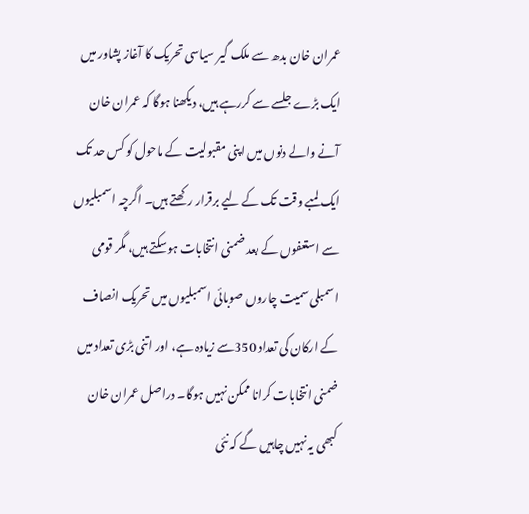عمران خان بدھ سے ملک گیر سیاسی تحریک کا آغاز پشاور میں ایک بڑے جلسے سے کررہے ہیں، دیکھنا ہوگا کہ عمران خان آنے والے دنوں میں اپنی مقبولیت کے ماحول کو کس حد تک ایک لمبے وقت تک کے لیے برقرار رکھتے ہیں۔ اگرچہ اسمبلیوں سے استعفوں کے بعد ضمنی انتخابات ہوسکتے ہیں، مگر قومی اسمبلی سمیت چاروں صوبائی اسمبلیوں میں تحریک انصاف کے ارکان کی تعداد 350سے زیادہ ہے، اور اتنی بڑی تعداد میں ضمنی انتخابات کرانا ممکن نہیں ہوگا۔ دراصل عمران خان کبھی یہ نہیں چاہیں گے کہ نئی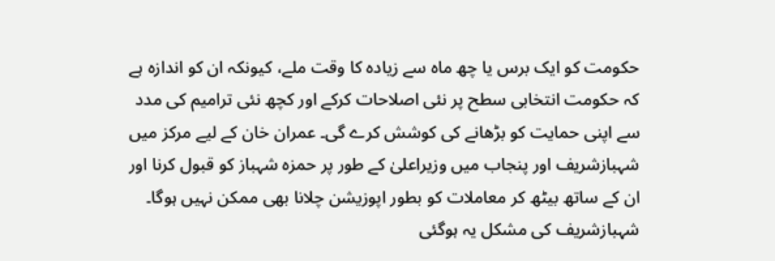حکومت کو ایک برس یا چھ ماہ سے زیادہ کا وقت ملے، کیونکہ ان کو اندازہ ہے کہ حکومت انتخابی سطح پر نئی اصلاحات کرکے اور کچھ نئی ترامیم کی مدد سے اپنی حمایت کو بڑھانے کی کوشش کرے گی۔ عمران خان کے لیے مرکز میں شہبازشریف اور پنجاب میں وزیراعلیٰ کے طور پر حمزہ شہباز کو قبول کرنا اور ان کے ساتھ بیٹھ کر معاملات کو بطور اپوزیشن چلانا بھی ممکن نہیں ہوگا۔
شہبازشریف کی مشکل یہ ہوگئی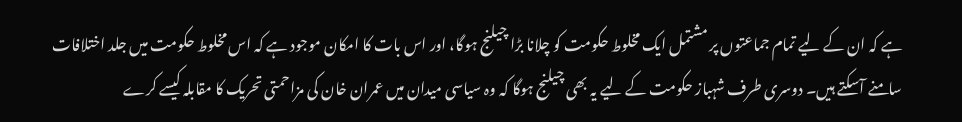ہے کہ ان کے لیے تمام جماعتوں پر مشتمل ایک مخلوط حکومت کو چلانا بڑا چیلنج ہوگا، اور اس بات کا امکان موجود ہے کہ اس مخلوط حکومت میں جلد اختلافات سامنے آسکتے ہیں۔ دوسری طرف شہباز حکومت کے لیے یہ بھی چیلنج ہوگا کہ وہ سیاسی میدان میں عمران خان کی مزاحمتی تحریک کا مقابلہ کیسے کرے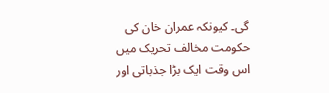گی۔ کیونکہ عمران خان کی حکومت مخالف تحریک میں اس وقت ایک بڑا جذباتی اور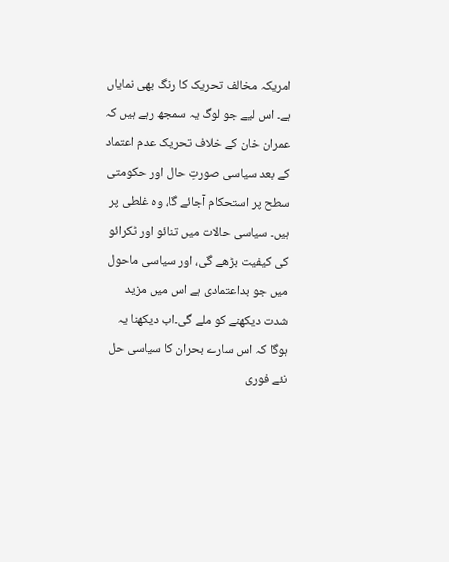امریکہ مخالف تحریک کا رنگ بھی نمایاں ہے۔ اس لیے جو لوگ یہ سمجھ رہے ہیں کہ عمران خان کے خلاف تحریک عدم اعتماد کے بعد سیاسی صورتِ حال اور حکومتی سطح پر استحکام آجائے گا، وہ غلطی پر ہیں۔ سیاسی حالات میں تنائو اور ٹکرائو کی کیفیت بڑھے گی، اور سیاسی ماحول میں جو بداعتمادی ہے اس میں مزید شدت دیکھنے کو ملے گی۔اب دیکھنا یہ ہوگا کہ اس سارے بحران کا سیاسی حل نئے فوری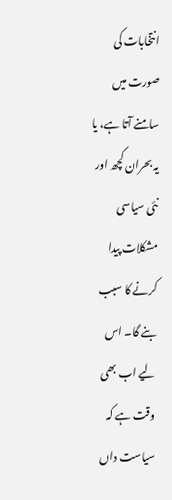انتخابات کی صورت میں سامنے آتا ہے، یا یہ بحران کچھ اور نئی سیاسی مشکلات پیدا کرنے کا سبب بنے گا۔ اس لیے اب بھی وقت ہے کہ سیاست داں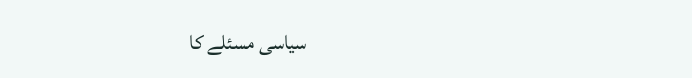سیاسی مسئلے کا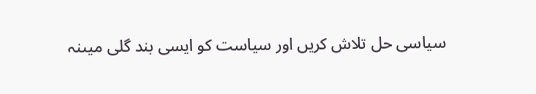سیاسی حل تلاش کریں اور سیاست کو ایسی بند گلی میںنہ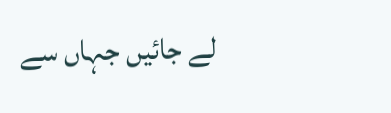لے جائیں جہاں سے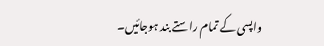واپسی کے تمام راستے بند ہوجائیں۔